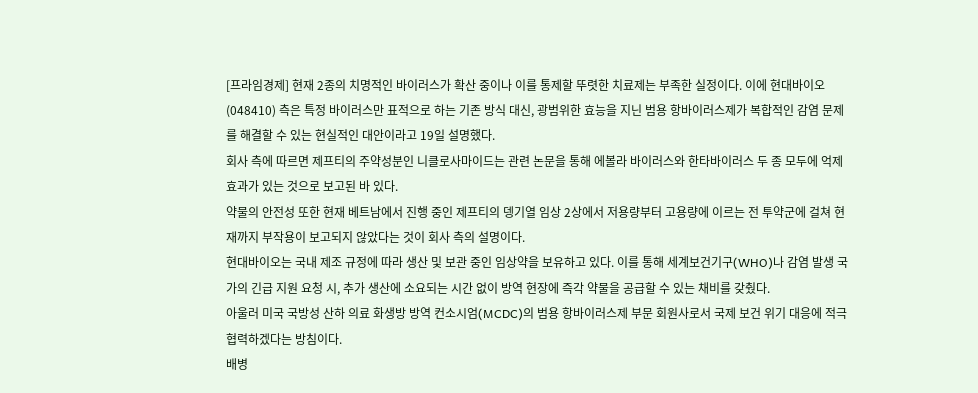[프라임경제] 현재 2종의 치명적인 바이러스가 확산 중이나 이를 통제할 뚜렷한 치료제는 부족한 실정이다. 이에 현대바이오(048410) 측은 특정 바이러스만 표적으로 하는 기존 방식 대신, 광범위한 효능을 지닌 범용 항바이러스제가 복합적인 감염 문제를 해결할 수 있는 현실적인 대안이라고 19일 설명했다.
회사 측에 따르면 제프티의 주약성분인 니클로사마이드는 관련 논문을 통해 에볼라 바이러스와 한타바이러스 두 종 모두에 억제 효과가 있는 것으로 보고된 바 있다.
약물의 안전성 또한 현재 베트남에서 진행 중인 제프티의 뎅기열 임상 2상에서 저용량부터 고용량에 이르는 전 투약군에 걸쳐 현재까지 부작용이 보고되지 않았다는 것이 회사 측의 설명이다.
현대바이오는 국내 제조 규정에 따라 생산 및 보관 중인 임상약을 보유하고 있다. 이를 통해 세계보건기구(WHO)나 감염 발생 국가의 긴급 지원 요청 시, 추가 생산에 소요되는 시간 없이 방역 현장에 즉각 약물을 공급할 수 있는 채비를 갖췄다.
아울러 미국 국방성 산하 의료 화생방 방역 컨소시엄(MCDC)의 범용 항바이러스제 부문 회원사로서 국제 보건 위기 대응에 적극 협력하겠다는 방침이다.
배병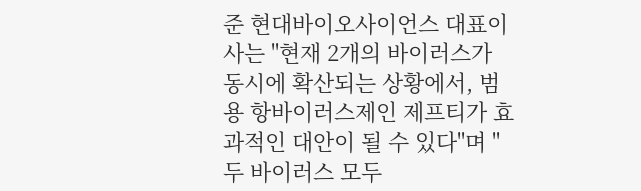준 현대바이오사이언스 대표이사는 "현재 2개의 바이러스가 동시에 확산되는 상황에서, 범용 항바이러스제인 제프티가 효과적인 대안이 될 수 있다"며 "두 바이러스 모두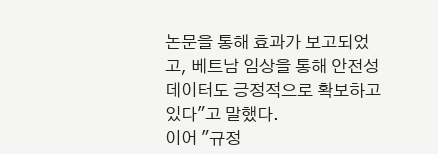논문을 통해 효과가 보고되었고, 베트남 임상을 통해 안전성 데이터도 긍정적으로 확보하고 있다"고 말했다.
이어 "규정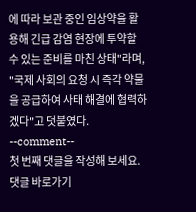에 따라 보관 중인 임상약을 활용해 긴급 감염 현장에 투약할 수 있는 준비를 마친 상태"라며, "국제 사회의 요청 시 즉각 약물을 공급하여 사태 해결에 협력하겠다"고 덧붙였다.
--comment--
첫 번째 댓글을 작성해 보세요.
댓글 바로가기